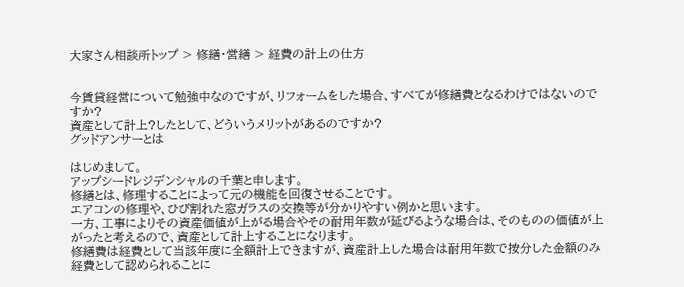大家さん相談所トップ > 修繕・営繕 > 経費の計上の仕方


今賃貸経営について勉強中なのですが、リフォームをした場合、すべてが修繕費となるわけではないのですか?
資産として計上?したとして、どういうメリットがあるのですか?
グッドアンサーとは

はじめまして。
アップシードレジデンシャルの千葉と申します。
修繕とは、修理することによって元の機能を回復させることです。
エアコンの修理や、ひび割れた窓ガラスの交換等が分かりやすい例かと思います。
一方、工事によりその資産価値が上がる場合やその耐用年数が延びるような場合は、そのものの価値が上がったと考えるので、資産として計上することになります。
修繕費は経費として当該年度に全額計上できますが、資産計上した場合は耐用年数で按分した金額のみ経費として認められることに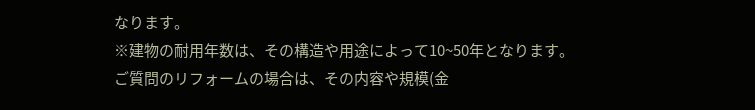なります。
※建物の耐用年数は、その構造や用途によって10~50年となります。
ご質問のリフォームの場合は、その内容や規模(金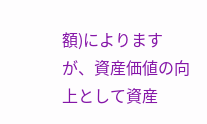額)によりますが、資産価値の向上として資産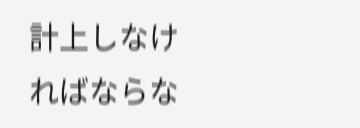計上しなければならな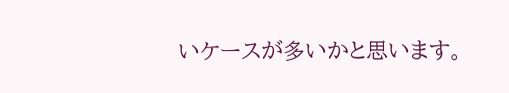いケースが多いかと思います。